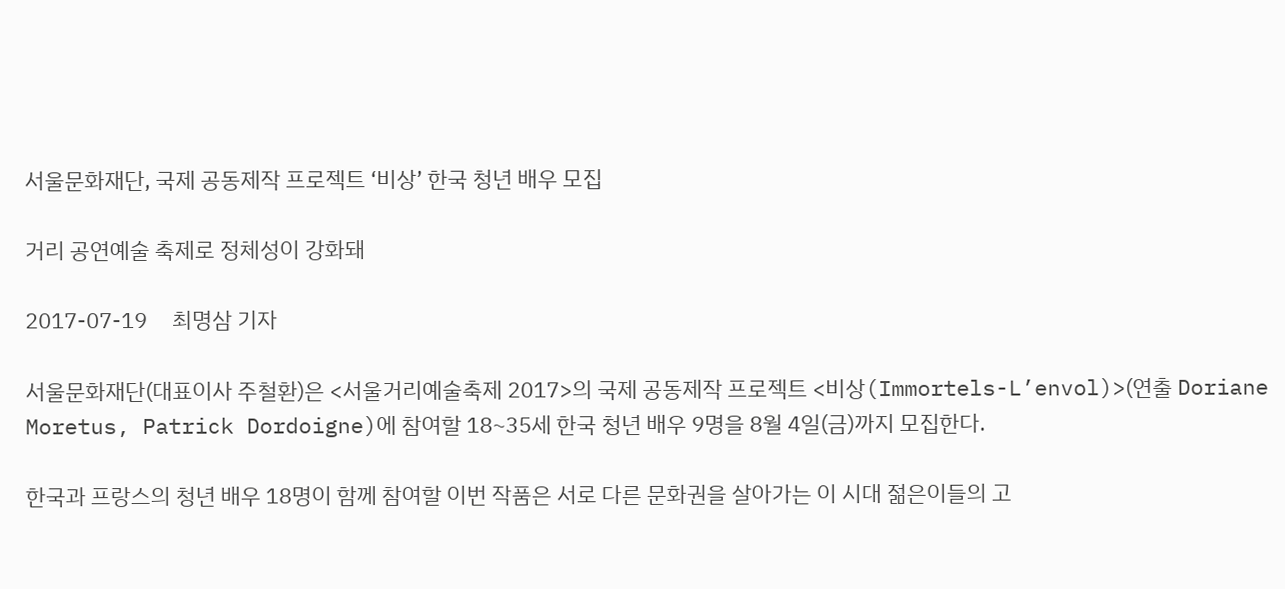서울문화재단, 국제 공동제작 프로젝트 ‘비상’ 한국 청년 배우 모집

거리 공연예술 축제로 정체성이 강화돼

2017-07-19     최명삼 기자

서울문화재단(대표이사 주철환)은 <서울거리예술축제 2017>의 국제 공동제작 프로젝트 <비상(Immortels-L’envol)>(연출 Doriane Moretus, Patrick Dordoigne)에 참여할 18~35세 한국 청년 배우 9명을 8월 4일(금)까지 모집한다.

한국과 프랑스의 청년 배우 18명이 함께 참여할 이번 작품은 서로 다른 문화권을 살아가는 이 시대 젊은이들의 고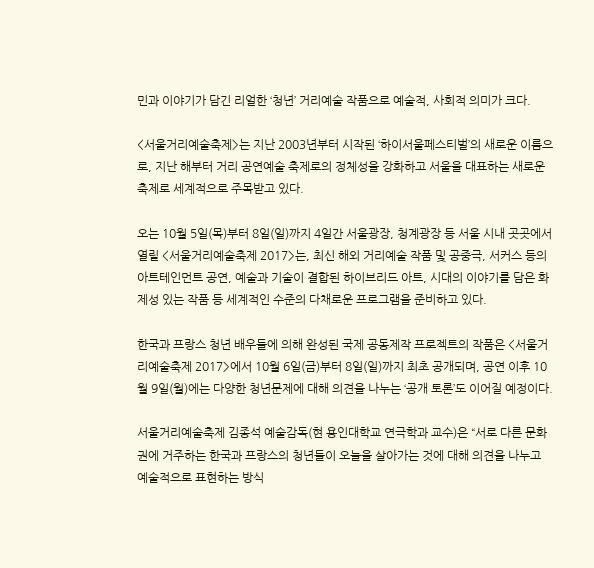민과 이야기가 담긴 리얼한 ‘청년’ 거리예술 작품으로 예술적, 사회적 의미가 크다.

<서울거리예술축제>는 지난 2003년부터 시작된 ‘하이서울페스티벌’의 새로운 이름으로, 지난 해부터 거리 공연예술 축제로의 정체성을 강화하고 서울을 대표하는 새로운 축제로 세계적으로 주목받고 있다.

오는 10월 5일(목)부터 8일(일)까지 4일간 서울광장, 청계광장 등 서울 시내 곳곳에서 열릴 <서울거리예술축제 2017>는, 최신 해외 거리예술 작품 및 공중극, 서커스 등의 아트테인먼트 공연, 예술과 기술이 결합된 하이브리드 아트, 시대의 이야기를 담은 화제성 있는 작품 등 세계적인 수준의 다채로운 프로그램을 준비하고 있다.

한국과 프랑스 청년 배우들에 의해 완성된 국제 공동제작 프로젝트의 작품은 <서울거리예술축제 2017>에서 10월 6일(금)부터 8일(일)까지 최초 공개되며, 공연 이후 10월 9일(월)에는 다양한 청년문제에 대해 의견을 나누는 ‘공개 토론’도 이어질 예정이다.

서울거리예술축제 김종석 예술감독(현 용인대학교 연극학과 교수)은 “서로 다른 문화권에 거주하는 한국과 프랑스의 청년들이 오늘을 살아가는 것에 대해 의견을 나누고 예술적으로 표현하는 방식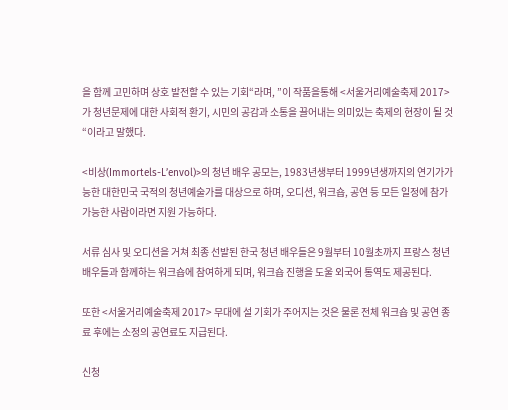을 함께 고민하며 상호 발전할 수 있는 기회“라며, ”이 작품을통해 <서울거리예술축제 2017>가 청년문제에 대한 사회적 환기, 시민의 공감과 소통을 끌어내는 의미있는 축제의 현장이 될 것“이라고 말했다.

<비상(Immortels-L’envol)>의 청년 배우 공모는, 1983년생부터 1999년생까지의 연기가가능한 대한민국 국적의 청년예술가를 대상으로 하며, 오디션, 워크숍, 공연 등 모든 일정에 참가 가능한 사람이라면 지원 가능하다.

서류 심사 및 오디션을 거쳐 최종 선발된 한국 청년 배우들은 9월부터 10월초까지 프랑스 청년 배우들과 함께하는 워크숍에 참여하게 되며, 워크숍 진행을 도울 외국어 통역도 제공된다.

또한 <서울거리예술축제 2017> 무대에 설 기회가 주어지는 것은 물론 전체 워크숍 및 공연 종료 후에는 소정의 공연료도 지급된다.

신청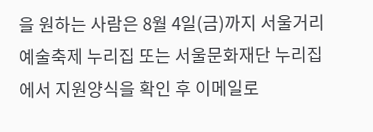을 원하는 사람은 8월 4일(금)까지 서울거리예술축제 누리집 또는 서울문화재단 누리집에서 지원양식을 확인 후 이메일로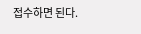접수하면 된다.